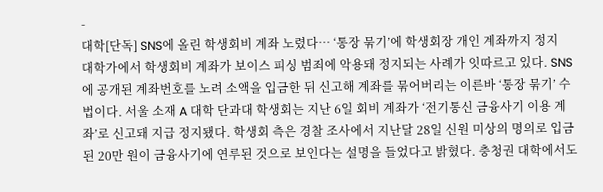-
대학[단독] SNS에 올린 학생회비 계좌 노렸다… ‘통장 묶기’에 학생회장 개인 계좌까지 정지
대학가에서 학생회비 계좌가 보이스 피싱 범죄에 악용돼 정지되는 사례가 잇따르고 있다. SNS에 공개된 계좌번호를 노려 소액을 입금한 뒤 신고해 계좌를 묶어버리는 이른바 ‘통장 묶기’ 수법이다. 서울 소재 A 대학 단과대 학생회는 지난 6일 회비 계좌가 ‘전기통신 금융사기 이용 계좌’로 신고돼 지급 정지됐다. 학생회 측은 경찰 조사에서 지난달 28일 신원 미상의 명의로 입금된 20만 원이 금융사기에 연루된 것으로 보인다는 설명을 들었다고 밝혔다. 충청권 대학에서도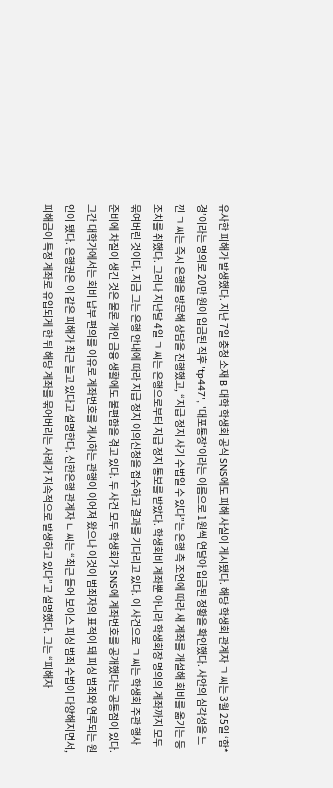유사한 피해가 발생했다. 지난 7일 충청 소재 B 대학 학생회 공식 SNS에도 피해 사실이 게시됐다. 해당 학생회 관계자 ㄱ 씨는 3월 25일 ‘함*경’이라는 명의로 20만 원이 입금된 직후 'tp447', '대포통장'이라는 이름으로 1원씩 연달아 입금된 정황을 확인했다. 사안의 심각성을 느낀 ㄱ 씨는 즉시 은행을 방문해 상담을 진행했고, “지급 정지 사기 수법일 수 있다”는 은행 측 조언에 따라 새 계좌를 개설해 회비를 옮기는 등 조치를 취했다. 그러나 지난달 4일 ㄱ 씨는 은행으로부터 지급 정지 통보를 받았다. 학생회비 계좌뿐 아니라 학생회장 명의의 계좌까지 모두 묶여버린 것이다. 지금 그는 은행 안내에 따라 지급 정지 이의신청을 접수하고 결과를 기다리고 있다. 이 사건으로 ㄱ 씨는 학생회 주관 행사 준비에 차질이 생긴 것은 물론 개인 금융 생활에도 불편함을 겪고 있다. 두 사건 모두 학생회가 SNS에 계좌번호를 공개했다는 공통점이 있다. 그간 대학가에서는 회비 납부 편의를 이유로 계좌번호를 게시하는 관행이 이어져 왔으나 이것이 범죄자의 표적이 돼 피싱 범죄와 연루되는 원인이 됐다. 은행권은 이 같은 피해가 최근 늘고 있다고 설명한다. 신한은행 관계자 ㄴ 씨는 “최근 들어 보이스 피싱 범죄 수법이 다양해지면서, 피해금이 특정 계좌로 유입되게 한 뒤 해당 계좌를 묶어버리는 사례가 지속적으로 발생하고 있다”고 설명했다. 그는 “피해자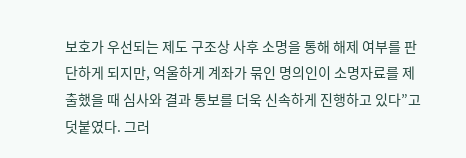보호가 우선되는 제도 구조상 사후 소명을 통해 해제 여부를 판단하게 되지만, 억울하게 계좌가 묶인 명의인이 소명자료를 제출했을 때 심사와 결과 통보를 더욱 신속하게 진행하고 있다”고 덧붙였다. 그러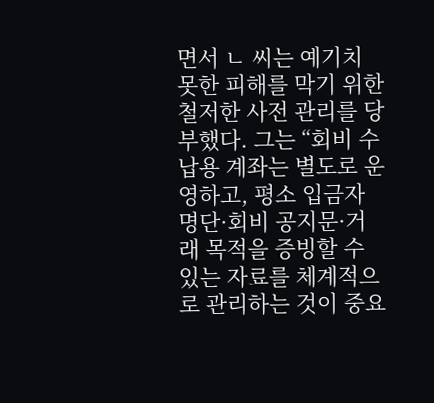면서 ㄴ 씨는 예기치 못한 피해를 막기 위한 철저한 사전 관리를 당부했다. 그는 “회비 수납용 계좌는 별도로 운영하고, 평소 입금자 명단·회비 공지문·거래 목적을 증빙할 수 있는 자료를 체계적으로 관리하는 것이 중요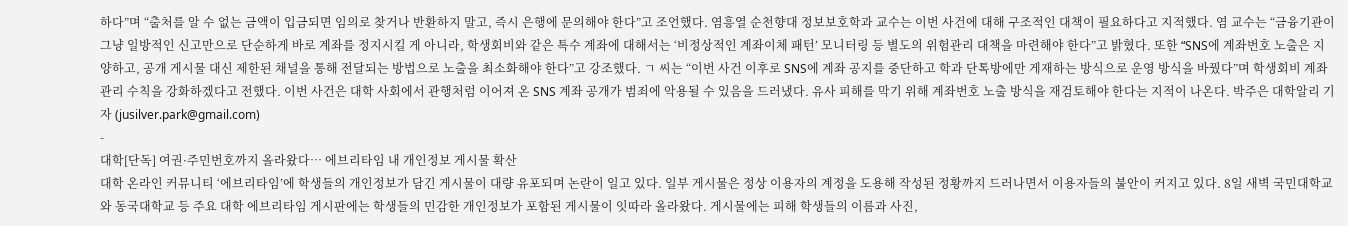하다”며 “출처를 알 수 없는 금액이 입금되면 임의로 찾거나 반환하지 말고, 즉시 은행에 문의해야 한다”고 조언했다. 염흥열 순천향대 정보보호학과 교수는 이번 사건에 대해 구조적인 대책이 필요하다고 지적했다. 염 교수는 “금융기관이 그냥 일방적인 신고만으로 단순하게 바로 계좌를 정지시킬 게 아니라, 학생회비와 같은 특수 계좌에 대해서는 ‘비정상적인 계좌이체 패턴’ 모니터링 등 별도의 위험관리 대책을 마련해야 한다”고 밝혔다. 또한 “SNS에 계좌번호 노출은 지양하고, 공개 게시물 대신 제한된 채널을 통해 전달되는 방법으로 노출을 최소화해야 한다”고 강조했다. ㄱ 씨는 “이번 사건 이후로 SNS에 계좌 공지를 중단하고 학과 단톡방에만 게재하는 방식으로 운영 방식을 바꿨다”며 학생회비 계좌 관리 수칙을 강화하겠다고 전했다. 이번 사건은 대학 사회에서 관행처럼 이어져 온 SNS 계좌 공개가 범죄에 악용될 수 있음을 드러냈다. 유사 피해를 막기 위해 계좌번호 노출 방식을 재검토해야 한다는 지적이 나온다. 박주은 대학알리 기자 (jusilver.park@gmail.com)
-
대학[단독] 여권·주민번호까지 올라왔다… 에브리타임 내 개인정보 게시물 확산
대학 온라인 커뮤니티 ‘에브리타임’에 학생들의 개인정보가 담긴 게시물이 대량 유포되며 논란이 일고 있다. 일부 게시물은 정상 이용자의 계정을 도용해 작성된 정황까지 드러나면서 이용자들의 불안이 커지고 있다. 8일 새벽 국민대학교와 동국대학교 등 주요 대학 에브리타임 게시판에는 학생들의 민감한 개인정보가 포함된 게시물이 잇따라 올라왔다. 게시물에는 피해 학생들의 이름과 사진,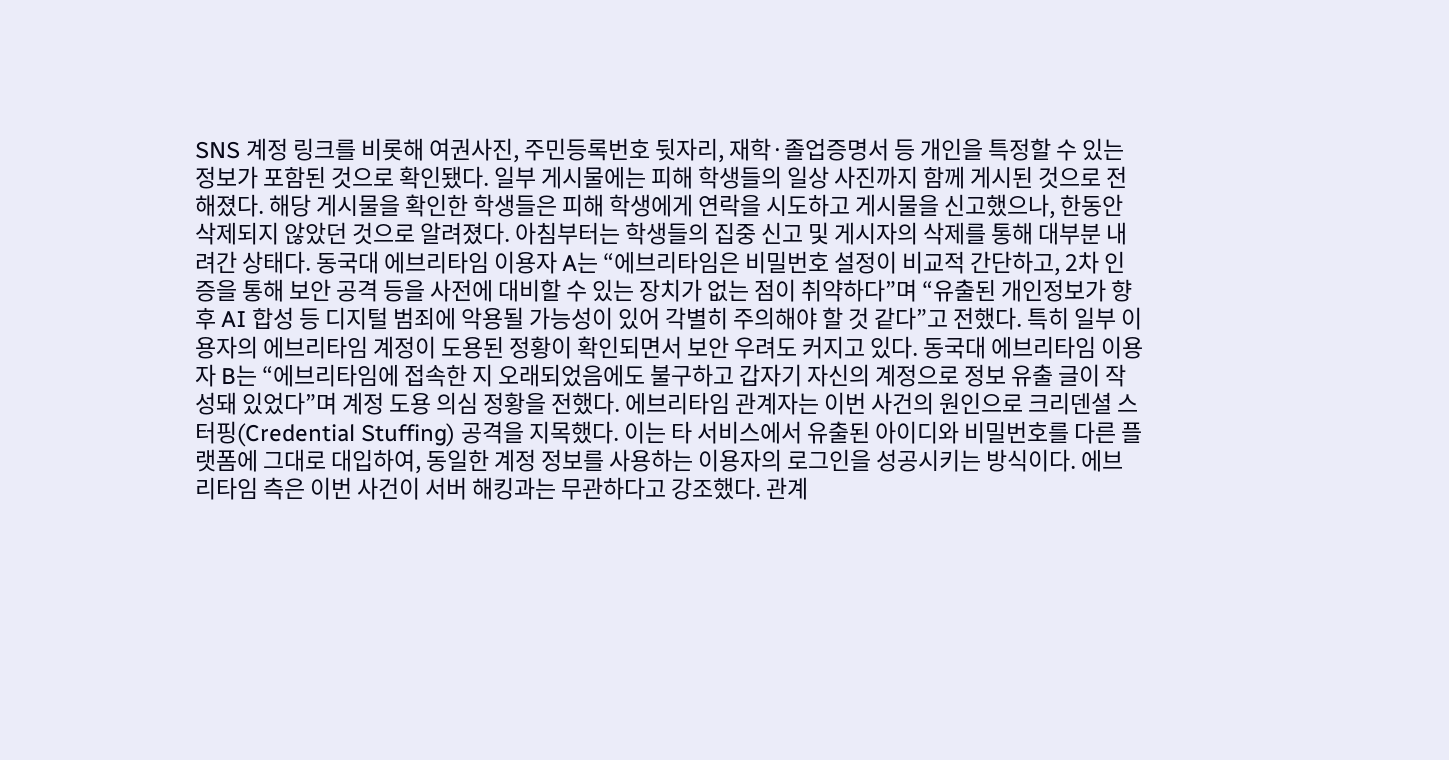SNS 계정 링크를 비롯해 여권사진, 주민등록번호 뒷자리, 재학·졸업증명서 등 개인을 특정할 수 있는 정보가 포함된 것으로 확인됐다. 일부 게시물에는 피해 학생들의 일상 사진까지 함께 게시된 것으로 전해졌다. 해당 게시물을 확인한 학생들은 피해 학생에게 연락을 시도하고 게시물을 신고했으나, 한동안 삭제되지 않았던 것으로 알려졌다. 아침부터는 학생들의 집중 신고 및 게시자의 삭제를 통해 대부분 내려간 상태다. 동국대 에브리타임 이용자 A는 “에브리타임은 비밀번호 설정이 비교적 간단하고, 2차 인증을 통해 보안 공격 등을 사전에 대비할 수 있는 장치가 없는 점이 취약하다”며 “유출된 개인정보가 향후 AI 합성 등 디지털 범죄에 악용될 가능성이 있어 각별히 주의해야 할 것 같다”고 전했다. 특히 일부 이용자의 에브리타임 계정이 도용된 정황이 확인되면서 보안 우려도 커지고 있다. 동국대 에브리타임 이용자 B는 “에브리타임에 접속한 지 오래되었음에도 불구하고 갑자기 자신의 계정으로 정보 유출 글이 작성돼 있었다”며 계정 도용 의심 정황을 전했다. 에브리타임 관계자는 이번 사건의 원인으로 크리덴셜 스터핑(Credential Stuffing) 공격을 지목했다. 이는 타 서비스에서 유출된 아이디와 비밀번호를 다른 플랫폼에 그대로 대입하여, 동일한 계정 정보를 사용하는 이용자의 로그인을 성공시키는 방식이다. 에브리타임 측은 이번 사건이 서버 해킹과는 무관하다고 강조했다. 관계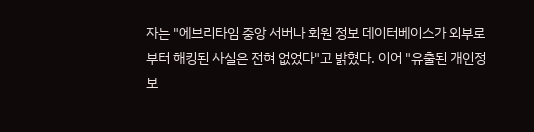자는 "에브리타임 중앙 서버나 회원 정보 데이터베이스가 외부로부터 해킹된 사실은 전혀 없었다"고 밝혔다. 이어 "유출된 개인정보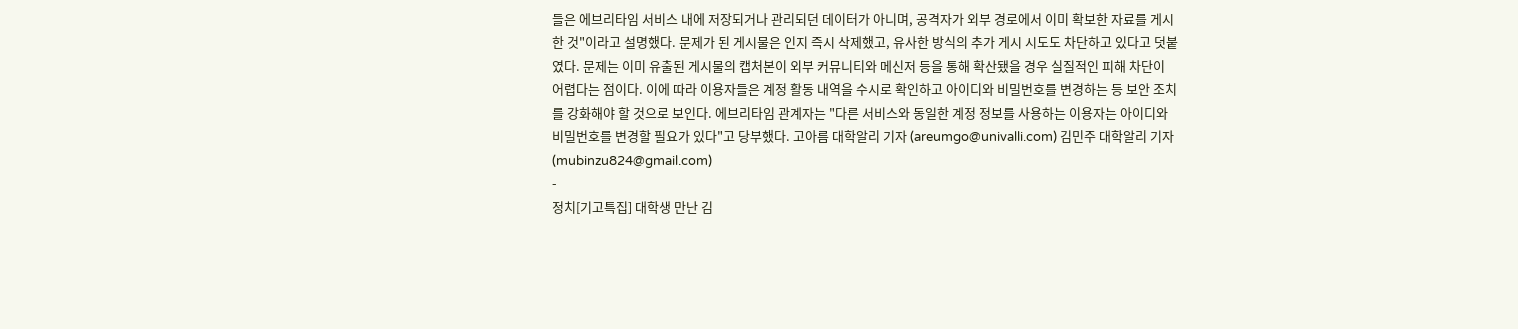들은 에브리타임 서비스 내에 저장되거나 관리되던 데이터가 아니며, 공격자가 외부 경로에서 이미 확보한 자료를 게시한 것"이라고 설명했다. 문제가 된 게시물은 인지 즉시 삭제했고, 유사한 방식의 추가 게시 시도도 차단하고 있다고 덧붙였다. 문제는 이미 유출된 게시물의 캡처본이 외부 커뮤니티와 메신저 등을 통해 확산됐을 경우 실질적인 피해 차단이 어렵다는 점이다. 이에 따라 이용자들은 계정 활동 내역을 수시로 확인하고 아이디와 비밀번호를 변경하는 등 보안 조치를 강화해야 할 것으로 보인다. 에브리타임 관계자는 "다른 서비스와 동일한 계정 정보를 사용하는 이용자는 아이디와 비밀번호를 변경할 필요가 있다"고 당부했다. 고아름 대학알리 기자 (areumgo@univalli.com) 김민주 대학알리 기자 (mubinzu824@gmail.com)
-
정치[기고특집] 대학생 만난 김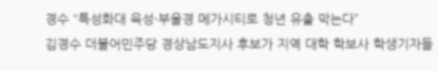경수 “특성화대 육성·부울경 메가시티로 청년 유출 막는다”
김경수 더불어민주당 경상남도지사 후보가 지역 대학 학보사 학생기자들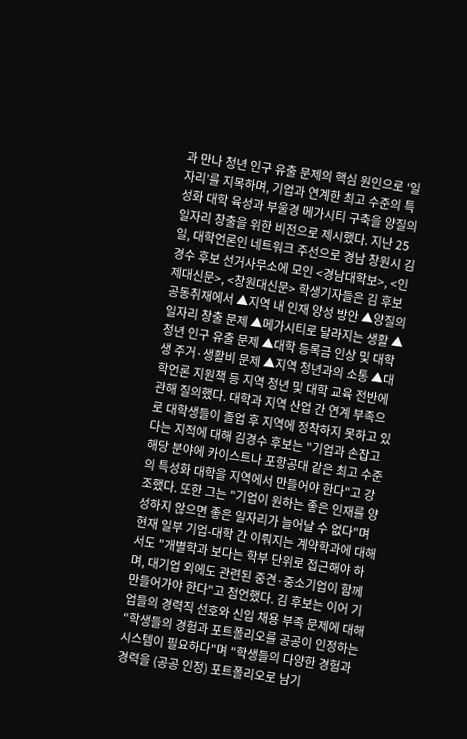과 만나 청년 인구 유출 문제의 핵심 원인으로 ‘일자리’를 지목하며, 기업과 연계한 최고 수준의 특성화 대학 육성과 부울경 메가시티 구축을 양질의 일자리 창출을 위한 비전으로 제시했다. 지난 25일, 대학언론인 네트워크 주선으로 경남 창원시 김경수 후보 선거사무소에 모인 <경남대학보>, <인제대신문>, <창원대신문> 학생기자들은 김 후보 공동취재에서 ▲지역 내 인재 양성 방안 ▲양질의 일자리 창출 문제 ▲메가시티로 달라지는 생활 ▲청년 인구 유출 문제 ▲대학 등록금 인상 및 대학생 주거·생활비 문제 ▲지역 청년과의 소통 ▲대학언론 지원책 등 지역 청년 및 대학 교육 전반에 관해 질의했다. 대학과 지역 산업 간 연계 부족으로 대학생들이 졸업 후 지역에 정착하지 못하고 있다는 지적에 대해 김경수 후보는 "기업과 손잡고 해당 분야에 카이스트나 포항공대 같은 최고 수준의 특성화 대학을 지역에서 만들어야 한다"고 강조했다. 또한 그는 "기업이 원하는 좋은 인재를 양성하지 않으면 좋은 일자리가 늘어날 수 없다"며 현재 일부 기업-대학 간 이뤄지는 계약학과에 대해서도 "개별학과 보다는 학부 단위로 접근해야 하며, 대기업 외에도 관련된 중견·중소기업이 함께 만들어가야 한다"고 첨언했다. 김 후보는 이어 기업들의 경력직 선호와 신입 채용 부족 문제에 대해 "학생들의 경험과 포트폴리오를 공공이 인정하는 시스템이 필요하다"며 "학생들의 다양한 경험과 경력을 (공공 인정) 포트폴리오로 남기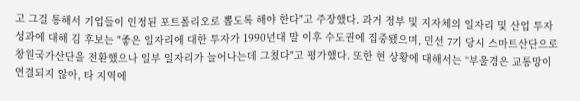고 그걸 통해서 기업들이 인정된 포트폴리오로 뽑도록 해야 한다"고 주장했다. 과거 정부 및 지자체의 일자리 및 산업 투자 성과에 대해 김 후보는 "좋은 일자리에 대한 투자가 1990년대 말 이후 수도권에 집중됐으며, 민선 7기 당시 스마트산단으로 창원국가산단을 전환했으나 일부 일자리가 늘어나는데 그쳤다"고 평가했다. 또한 현 상황에 대해서는 “부울경은 교통망이 연결되지 않아, 타 지역에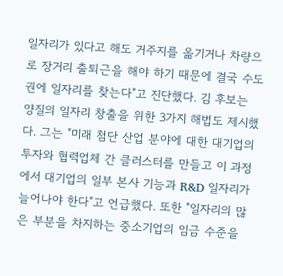일자리가 있다고 해도 거주지를 옮기거나 차량으로 장거리 출퇴근을 해야 하기 때문에 결국 수도권에 일자리를 찾는다"고 진단했다. 김 후보는 양질의 일자리 창출을 위한 3가지 해법도 제시했다. 그는 "미래 첨단 산업 분야에 대한 대기업의 투자와 협력업체 간 클러스터를 만들고 이 과정에서 대기업의 일부 본사 기능과 R&D 일자리가 늘어나야 한다"고 언급했다. 또한 "일자리의 많은 부분을 차지하는 중소기업의 임금 수준을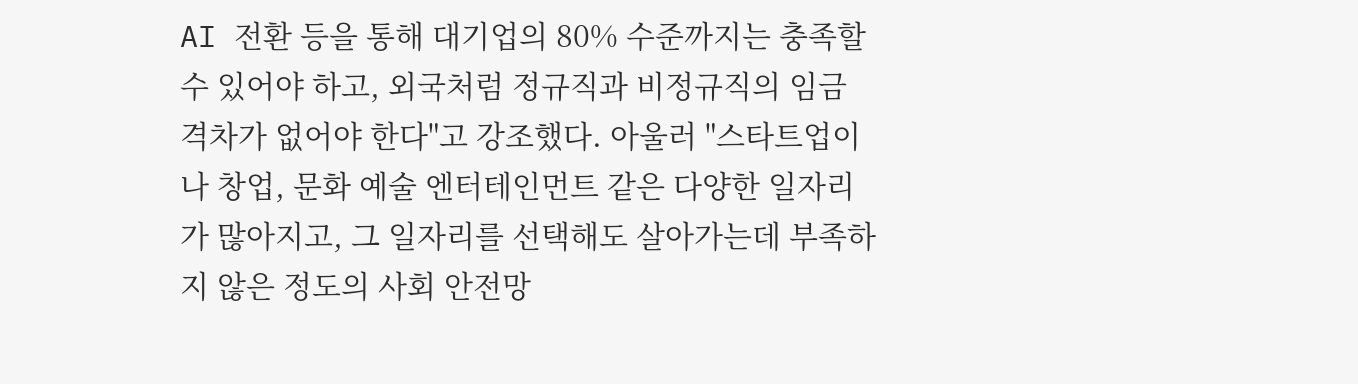AI 전환 등을 통해 대기업의 80% 수준까지는 충족할 수 있어야 하고, 외국처럼 정규직과 비정규직의 임금 격차가 없어야 한다"고 강조했다. 아울러 "스타트업이나 창업, 문화 예술 엔터테인먼트 같은 다양한 일자리가 많아지고, 그 일자리를 선택해도 살아가는데 부족하지 않은 정도의 사회 안전망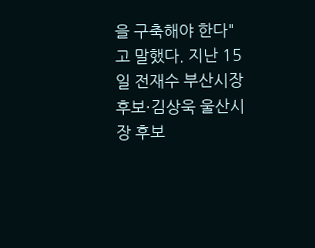을 구축해야 한다"고 말했다. 지난 15일 전재수 부산시장 후보·김상욱 울산시장 후보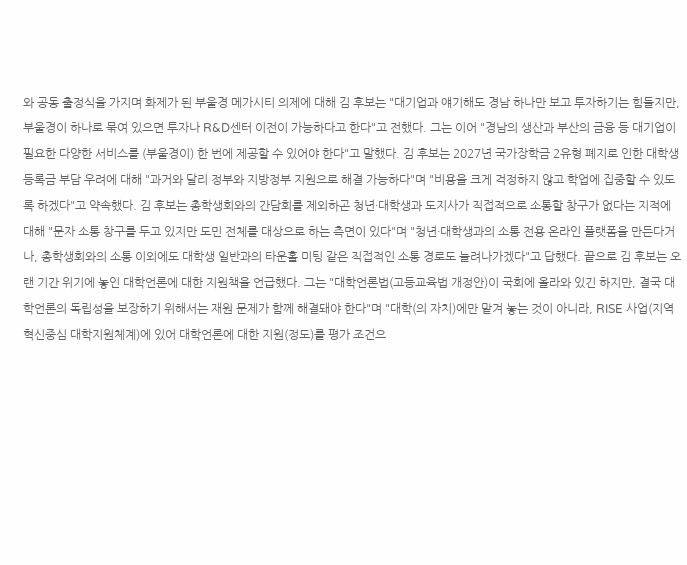와 공동 출정식을 가지며 화제가 된 부울경 메가시티 의제에 대해 김 후보는 "대기업과 얘기해도 경남 하나만 보고 투자하기는 힘들지만, 부울경이 하나로 묶여 있으면 투자나 R&D센터 이전이 가능하다고 한다"고 전했다. 그는 이어 "경남의 생산과 부산의 금융 등 대기업이 필요한 다양한 서비스를 (부울경이) 한 번에 제공할 수 있어야 한다"고 말했다. 김 후보는 2027년 국가장학금 2유형 폐지로 인한 대학생 등록금 부담 우려에 대해 "과거와 달리 정부와 지방정부 지원으로 해결 가능하다"며 "비용을 크게 걱정하지 않고 학업에 집중할 수 있도록 하겠다"고 약속했다. 김 후보는 총학생회와의 간담회를 제외하곤 청년·대학생과 도지사가 직접적으로 소통할 창구가 없다는 지적에 대해 "문자 소통 창구를 두고 있지만 도민 전체를 대상으로 하는 측면이 있다"며 "청년·대학생과의 소통 전용 온라인 플랫폼을 만든다거나, 총학생회와의 소통 이외에도 대학생 일반과의 타운홀 미팅 같은 직접적인 소통 경로도 늘려나가겠다"고 답했다. 끝으로 김 후보는 오랜 기간 위기에 놓인 대학언론에 대한 지원책을 언급했다. 그는 "대학언론법(고등교육법 개정안)이 국회에 올라와 있긴 하지만, 결국 대학언론의 독립성을 보장하기 위해서는 재원 문제가 함께 해결돼야 한다"며 "대학(의 자치)에만 맡겨 놓는 것이 아니라, RISE 사업(지역혁신중심 대학지원체계)에 있어 대학언론에 대한 지원(정도)를 평가 조건으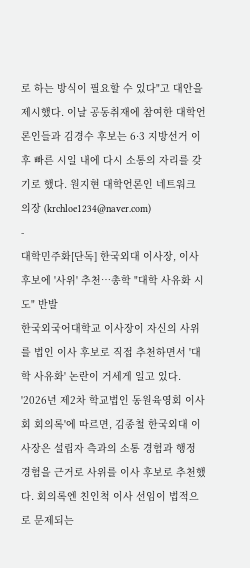로 하는 방식이 필요할 수 있다"고 대안을 제시했다. 이날 공동취재에 참여한 대학언론인들과 김경수 후보는 6·3 지방선거 이후 빠른 시일 내에 다시 소통의 자리를 갖기로 했다. 원지현 대학언론인 네트워크 의장 (krchloe1234@naver.com)
-
대학민주화[단독] 한국외대 이사장, 이사 후보에 '사위' 추천…총학 "대학 사유화 시도" 반발
한국외국어대학교 이사장이 자신의 사위를 법인 이사 후보로 직접 추천하면서 '대학 사유화' 논란이 거세게 일고 있다. '2026년 제2차 학교법인 동원육영회 이사회 회의록'에 따르면, 김종철 한국외대 이사장은 설립자 측과의 소통 경험과 행정 경험을 근거로 사위를 이사 후보로 추천했다. 회의록엔 친인척 이사 선임이 법적으로 문제되는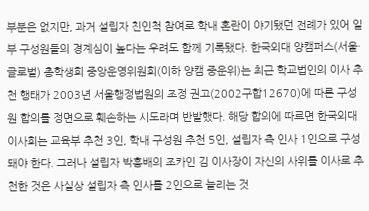부분은 없지만, 과거 설립자 친인척 참여로 학내 혼란이 야기됐던 전례가 있어 일부 구성원들의 경계심이 높다는 우려도 함께 기록됐다. 한국외대 양캠퍼스(서울·글로벌) 총학생회 중앙운영위원회(이하 양캠 중운위)는 최근 학교법인의 이사 추천 행태가 2003년 서울행정법원의 조정 권고(2002구합12670)에 따른 구성원 합의를 정면으로 훼손하는 시도라며 반발했다. 해당 합의에 따르면 한국외대 이사회는 교육부 추천 3인, 학내 구성원 추천 5인, 설립자 측 인사 1인으로 구성돼야 한다. 그러나 설립자 박흥배의 조카인 김 이사장이 자신의 사위를 이사로 추천한 것은 사실상 설립자 측 인사를 2인으로 늘리는 것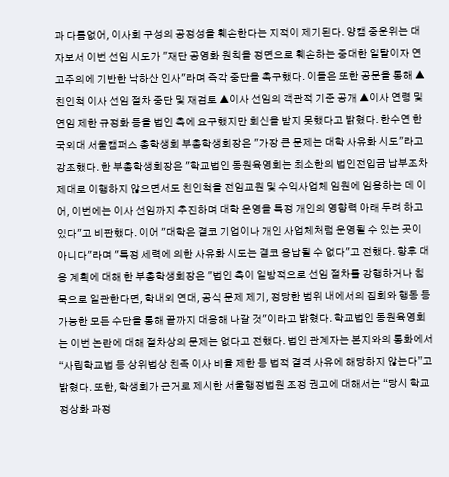과 다름없어, 이사회 구성의 공정성을 훼손한다는 지적이 제기된다. 양캠 중운위는 대자보서 이번 선임 시도가 "재단 공영화 원칙을 정면으로 훼손하는 중대한 일탈이자 연고주의에 기반한 낙하산 인사"라며 즉각 중단을 촉구했다. 이들은 또한 공문을 통해 ▲친인척 이사 선임 절차 중단 및 재검토 ▲이사 선임의 객관적 기준 공개 ▲이사 연령 및 연임 제한 규정화 등을 법인 측에 요구했지만 회신을 받지 못했다고 밝혔다. 한수연 한국외대 서울캠퍼스 총학생회 부총학생회장은 "가장 큰 문제는 대학 사유화 시도"라고 강조했다. 한 부총학생회장은 "학교법인 동원육영회는 최소한의 법인전입금 납부조차 제대로 이행하지 않으면서도 친인척을 전임교원 및 수익사업체 임원에 임용하는 데 이어, 이번에는 이사 선임까지 추진하며 대학 운영을 특정 개인의 영향력 아래 두려 하고 있다"고 비판했다. 이어 "대학은 결코 기업이나 개인 사업체처럼 운영될 수 있는 곳이 아니다"라며 "특정 세력에 의한 사유화 시도는 결코 용납될 수 없다"고 전했다. 향후 대응 계획에 대해 한 부총학생회장은 "법인 측이 일방적으로 선임 절차를 강행하거나 침묵으로 일관한다면, 학내외 연대, 공식 문제 제기, 정당한 범위 내에서의 집회와 행동 등 가능한 모든 수단을 통해 끝까지 대응해 나갈 것"이라고 밝혔다. 학교법인 동원육영회는 이번 논란에 대해 절차상의 문제는 없다고 전했다. 법인 관계자는 본지와의 통화에서 “사립학교법 등 상위법상 친족 이사 비율 제한 등 법적 결격 사유에 해당하지 않는다”고 밝혔다. 또한, 학생회가 근거로 제시한 서울행정법원 조정 권고에 대해서는 “당시 학교 정상화 과정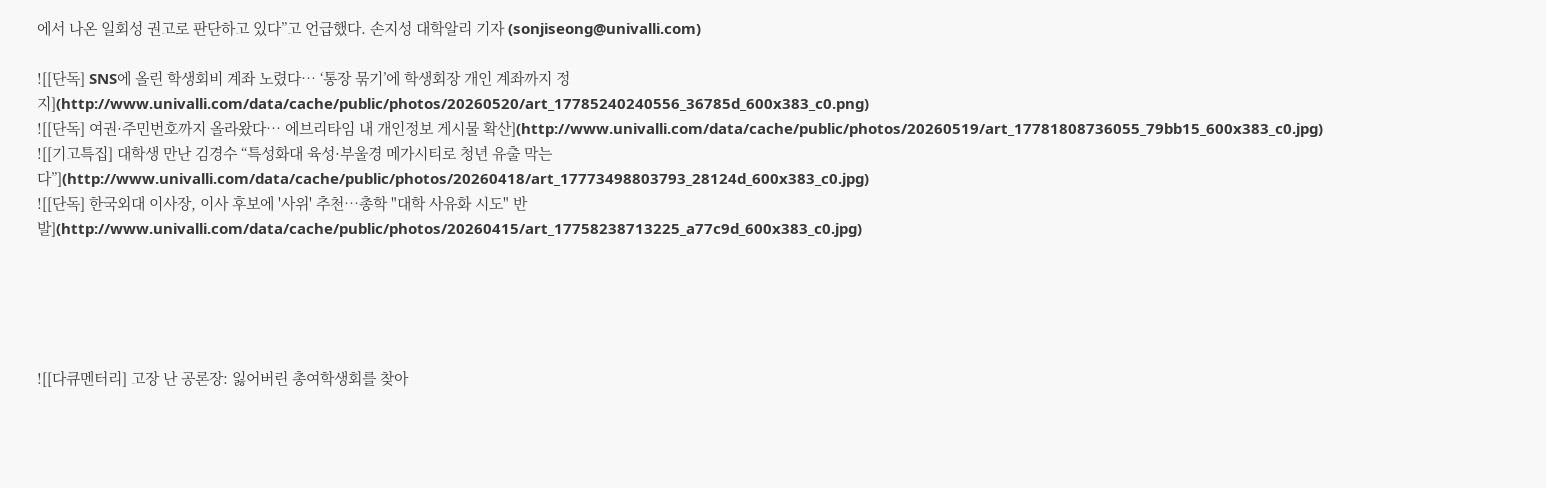에서 나온 일회성 권고로 판단하고 있다”고 언급했다. 손지성 대학알리 기자 (sonjiseong@univalli.com)

![[단독] SNS에 올린 학생회비 계좌 노렸다… ‘통장 묶기’에 학생회장 개인 계좌까지 정지](http://www.univalli.com/data/cache/public/photos/20260520/art_17785240240556_36785d_600x383_c0.png)
![[단독] 여권·주민번호까지 올라왔다… 에브리타임 내 개인정보 게시물 확산](http://www.univalli.com/data/cache/public/photos/20260519/art_17781808736055_79bb15_600x383_c0.jpg)
![[기고특집] 대학생 만난 김경수 “특성화대 육성·부울경 메가시티로 청년 유출 막는다”](http://www.univalli.com/data/cache/public/photos/20260418/art_17773498803793_28124d_600x383_c0.jpg)
![[단독] 한국외대 이사장, 이사 후보에 '사위' 추천…총학 "대학 사유화 시도" 반발](http://www.univalli.com/data/cache/public/photos/20260415/art_17758238713225_a77c9d_600x383_c0.jpg)





![[다큐멘터리] 고장 난 공론장: 잃어버린 총여학생회를 찾아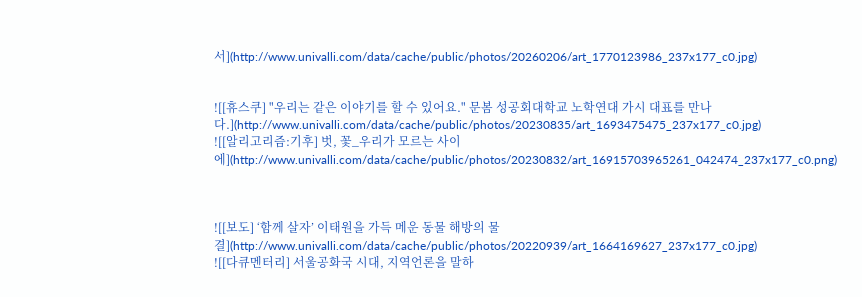서](http://www.univalli.com/data/cache/public/photos/20260206/art_1770123986_237x177_c0.jpg)


![[휴스쿠] "우리는 같은 이야기를 할 수 있어요." 문봄 성공회대학교 노학연대 가시 대표를 만나다.](http://www.univalli.com/data/cache/public/photos/20230835/art_1693475475_237x177_c0.jpg)
![[알리고리즘:기후] 벗, 꽃_우리가 모르는 사이에](http://www.univalli.com/data/cache/public/photos/20230832/art_16915703965261_042474_237x177_c0.png)



![[보도] ‘함께 살자’ 이태원을 가득 메운 동물 해방의 물결](http://www.univalli.com/data/cache/public/photos/20220939/art_1664169627_237x177_c0.jpg)
![[다큐멘터리] 서울공화국 시대, 지역언론을 말하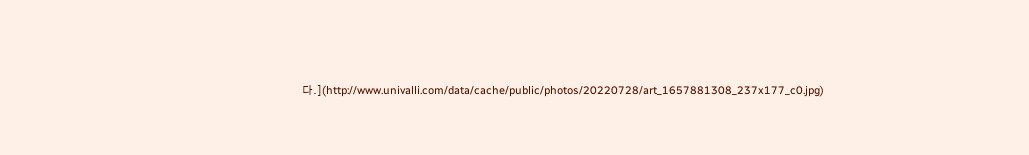다.](http://www.univalli.com/data/cache/public/photos/20220728/art_1657881308_237x177_c0.jpg)